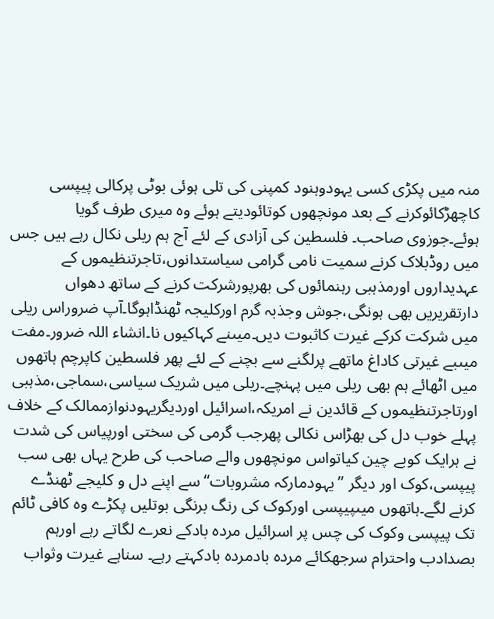منہ میں پکڑی کسی یہودوہنود کمپنی کی تلی ہوئی بوٹی پرکالی پیپسی کاچھڑکائوکرنے کے بعد مونچھوں کوتائودیتے ہوئے وہ میری طرف گویا ہوئے۔جوزوی صاحب۔ فلسطین کی آزادی کے لئے آج ہم ریلی نکال رہے ہیں جس میں روڈبلاک کرنے سمیت نامی گرامی سیاستدانوں،تاجرتنظیموں کے عہدیداروں اورمذہبی رہنمائوں کی بھرپورشرکت کرنے کے ساتھ دھواں دارتقریریں بھی ہونگی،جوش وجذبہ گرم اورکلیجہ ٹھنڈاہوگا۔آپ ضروراس ریلی میں شرکت کرکے غیرت کاثبوت دیں۔میںنے کہاکیوں نا۔انشاء اللہ ضرور۔مفت میںبے غیرتی کاداغ ماتھے پرلگنے سے بچنے کے لئے پھر فلسطین کاپرچم ہاتھوں میں اٹھائے ہم بھی ریلی میں پہنچے۔ریلی میں شریک سیاسی،سماجی،مذہبی اورتاجرتنظیموں کے قائدین نے امریکہ،اسرائیل اوردیگریہودنوازممالک کے خلاف پہلے خوب دل کی بھڑاس نکالی پھرجب گرمی کی سختی اورپیاس کی شدت نے ہرایک کوبے چین کیاتواس مونچھوں والے صاحب کی طرح یہاں بھی سب پیپسی،کوک اور دیگر ’’یہودمارکہ مشروبات‘‘ سے اپنے دل و کلیجے ٹھنڈے کرنے لگے۔ہاتھوں میںپیپسی اورکوک کی رنگ برنگی بوتلیں پکڑے وہ کافی ٹائم تک پیپسی وکوک کی چس پر اسرائیل مردہ بادکے نعرے لگاتے رہے اورہم بصدادب واحترام سرجھکائے مردہ بادمردہ بادکہتے رہے۔ سناہے غیرت وثواب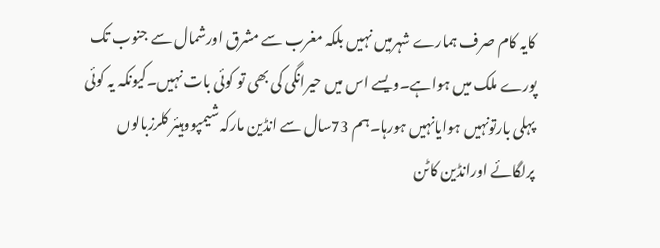کایہ کام صرف ہمارے شہرمیں نہیں بلکہ مغرب سے مشرق اورشمال سے جنوب تک پورے ملک میں ہواہے۔ویسے اس میں حیرانگی کی بھی تو کوئی بات نہیں۔کیونکہ یہ کوئی پہلی بارتونہیں ہوایانہیں ہورہا۔ہم 73سال سے انڈین مارکہ شیمپووہیئر کلرزبالوں پرلگائے اورانڈین کاٹن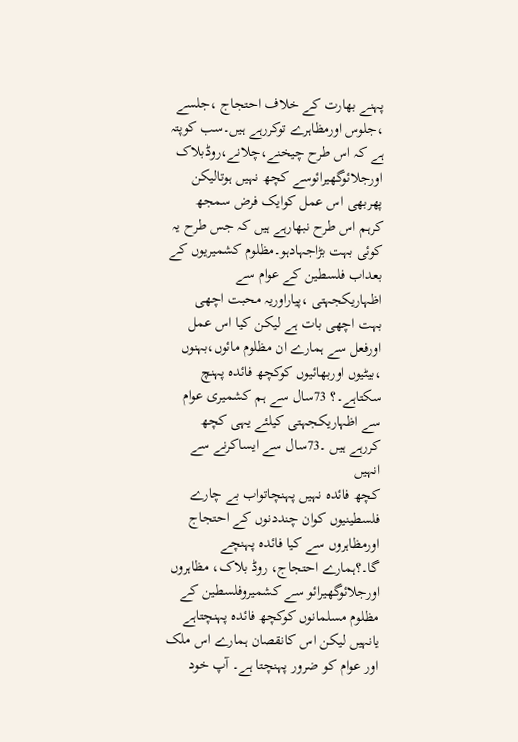پہنے بھارت کے خلاف احتجاج ،جلسے ،جلوس اورمظاہرے توکررہے ہیں۔سب کوپتہ ہے کہ اس طرح چیخنے،چلانے،روڈبلاک اورجلائوگھیرائوسے کچھ نہیں ہوتالیکن پھربھی اس عمل کوایک فرض سمجھ کرہم اس طرح نبھارہے ہیں کہ جس طرح یہ کوئی بہت بڑاجہادہو۔مظلوم کشمیریوں کے بعداب فلسطین کے عوام سے اظہاریکجہتی ،پیاراوریہ محبت اچھی بہت اچھی بات ہے لیکن کیا اس عمل اورفعل سے ہمارے ان مظلوم مائوں،بہنوں ،بیٹیوں اوربھائیوں کوکچھ فائدہ پہنچ سکتاہے۔؟ 73سال سے ہم کشمیری عوام سے اظہاریکجہتی کیلئے یہی کچھ کررہے ہیں ۔73سال سے ایساکرنے سے انہیں
کچھ فائدہ نہیں پہنچاتواب بے چارے فلسطینیوں کوان چنددنوں کے احتجاج اورمظاہروں سے کیا فائدہ پہنچے گا۔؟ہمارے احتجاج، روڈ بلاک، مظاہروں اورجلائوگھیرائو سے کشمیروفلسطین کے مظلوم مسلمانوں کوکچھ فائدہ پہنچتاہے یانہیں لیکن اس کانقصان ہمارے اس ملک اور عوام کو ضرور پہنچتا ہے۔ آپ خود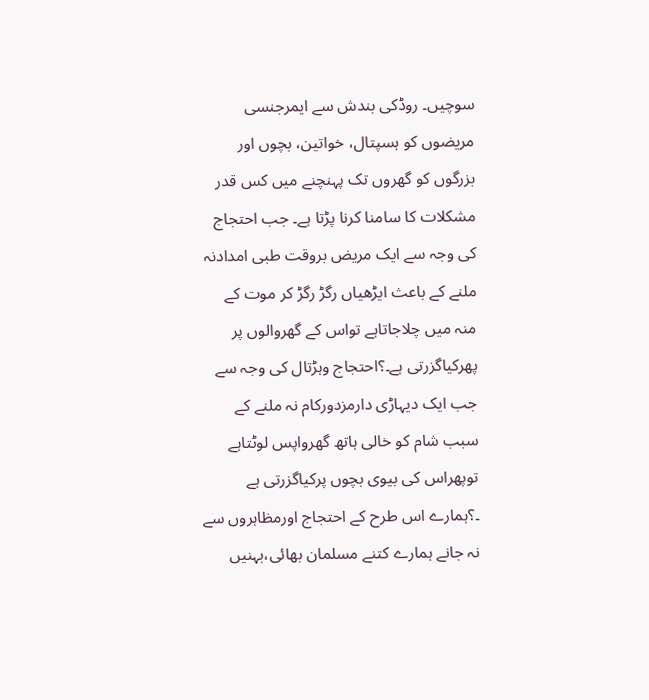سوچیں۔ روڈکی بندش سے ایمرجنسی مریضوں کو ہسپتال، خواتین، بچوں اور بزرگوں کو گھروں تک پہنچنے میں کس قدر مشکلات کا سامنا کرنا پڑتا ہے۔ جب احتجاج کی وجہ سے ایک مریض بروقت طبی امدادنہ ملنے کے باعث ایڑھیاں رگڑ رگڑ کر موت کے منہ میں چلاجاتاہے تواس کے گھروالوں پر پھرکیاگزرتی ہے۔؟احتجاج وہڑتال کی وجہ سے جب ایک دیہاڑی دارمزدورکام نہ ملنے کے سبب شام کو خالی ہاتھ گھرواپس لوٹتاہے توپھراس کی بیوی بچوں پرکیاگزرتی ہے ۔؟ہمارے اس طرح کے احتجاج اورمظاہروں سے نہ جانے ہمارے کتنے مسلمان بھائی،بہنیں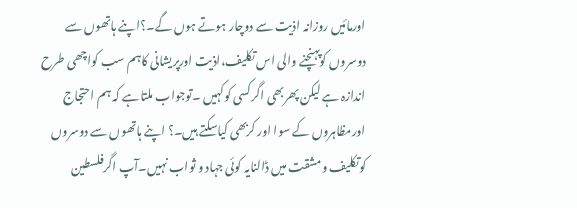اورمائیں روزانہ اذیت سے دوچار ہوتے ہوں گے۔؟اپنے ہاتھوں سے دوسروں کوپہنچنے والی اس تکلیف،اذیت اورپریشانی کاہم سب کواچھی طرح اندازہ ہے لیکن پھربھی اگرکسی کوکہیں ۔توجواب ملتاہے کہ ہم احتجاج اورمظاہروں کے سوا اور کربھی کیاسکتے ہیں۔؟ اپنے ہاتھوں سے دوسروں کوتکلیف ومشقت میں ڈالنایہ کوئی جہاد و ثواب نہیں۔آپ اگرفلسطین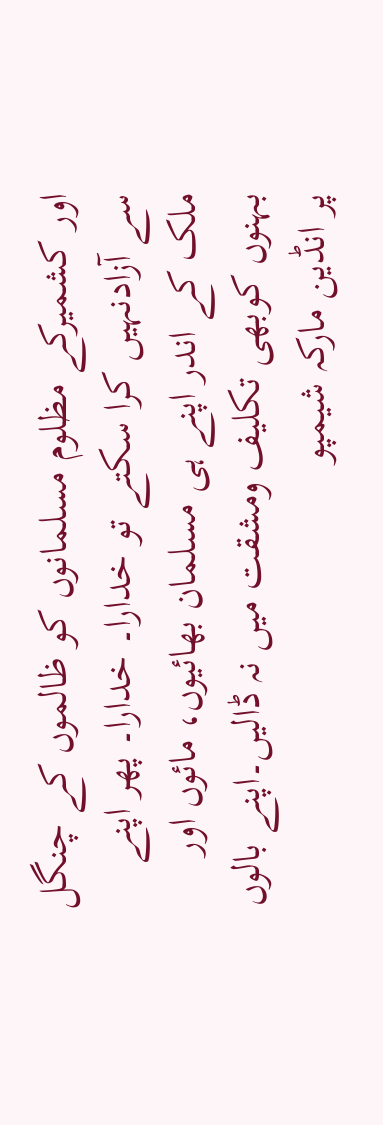اور کشمیرکے مظلوم مسلمانوں کو ظالموں کے چنگل سے آزادنہیں کرا سکتے تو خدارا۔ خدارا۔ پھر اپنے ملک کے اندر اپنے ہی مسلمان بھائیوں، مائوں اور بہنوں کوبھی تکلیف ومشقت میں نہ ڈالیں۔اپنے بالوں پر انڈین مارکہ شیمپو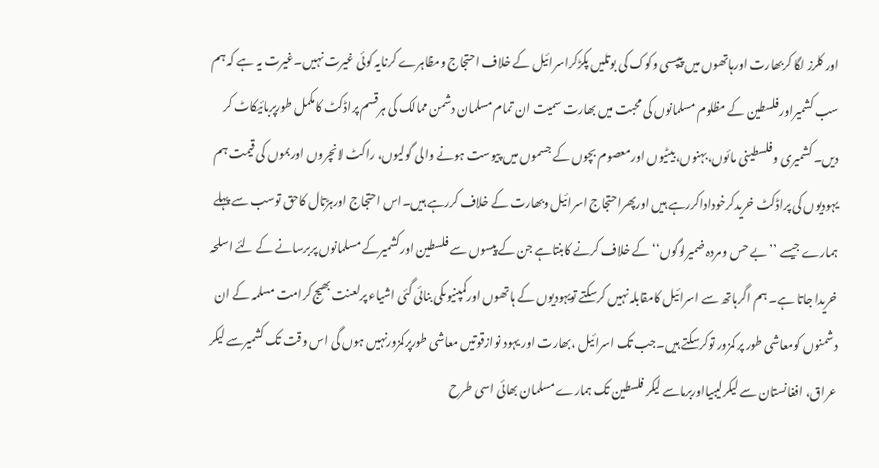اور کلرز لگا کربھارت اورہاتھوں میں پیپسی وکوک کی بوتلیں پکڑکراسرائیل کے خلاف احتجاج ومظاہرے کرنایہ کوئی غیرت نہیں۔غیرت یہ ہے کہ ہم سب کشمیراورفلسطین کے مظلوم مسلمانوں کی محبت میں بھارت سمیت ان تمام مسلمان دشمن ممالک کی ہرقسم پراڈکٹ کامکمل طورپربائیکاٹ کر دیں۔ کشمیری وفلسطینی مائوں،بہنوں،بیٹیوں اورمعصوم بچوں کے جسموں میں پیوست ہونے والی گولیوں، راکٹ لانچروں اوربموں کی قیمت ہم یہودیوں کی پراڈکٹ خریدکرخوداداکررہے ہیں اورپھراحتجاج اسرائیل وبھارت کے خلاف کررہے ہیں۔اس احتجاج اورہڑتال کاحق توسب سے پہلے ہمارے جیسے ’’بے حس ومردہ ضمیرلوگوں‘‘ کے خلاف کرنے کابنتاہے جن کے پیسوں سے فلسطین اورکشمیرکے مسلمانوں پربرسانے کے لئے اسلحہ خریدا جاتا ہے۔ ہم اگرہاتھ سے اسرائیل کامقابلہ نہیں کرسکتے تویہودیوں کے ہاتھوں اورکمپنیوںکی بنائی گئی اشیاء پرلعنت بھیج کرامت مسلمہ کے ان دشمنوں کومعاشی طور پر کمزور توکرسکتے ہیں۔جب تک اسرائیل ،بھارت اور یہود نوازقوتیں معاشی طورپرکمزورنہیں ہوں گی اس وقت تک کشمیرسے لیکر عراق، افغانستان سے لیکرلیبیااوربرماسے لیکر فلسطین تک ہمارے مسلمان بھائی اسی طرح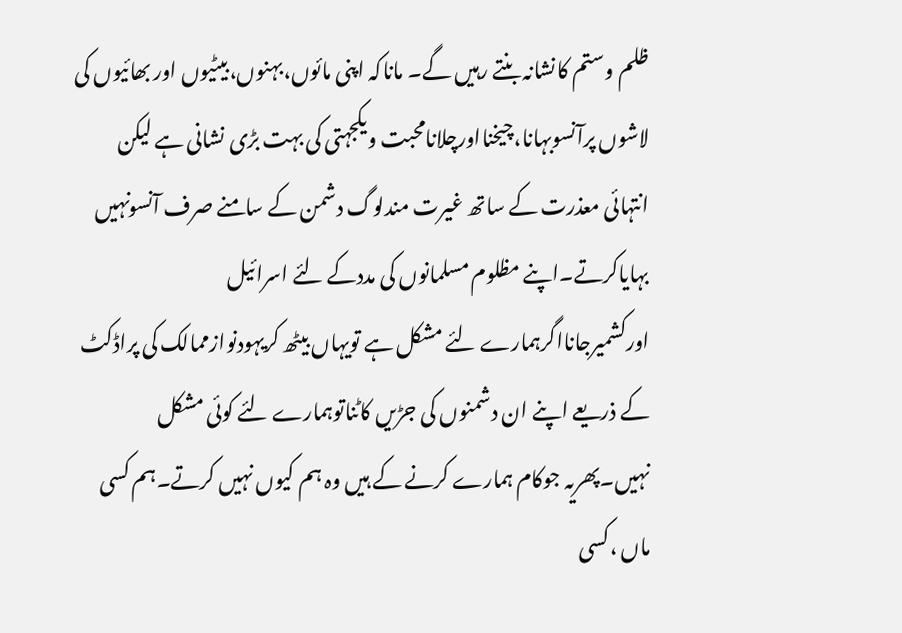ظلم وستم کانشانہ بنتے رہیں گے۔ ماناکہ اپنی مائوں،بہنوں،بیٹیوں اور بھائیوں کی لاشوں پرآنسوبہانا،چیخنااورچلانامحبت ویکجہتی کی بہت بڑی نشانی ہے لیکن انتہائی معذرت کے ساتھ غیرت مندلوگ دشمن کے سامنے صرف آنسونہیں بہایاکرتے۔اپنے مظلوم مسلمانوں کی مددکے لئے اسرائیل اورکشمیرجانااگرہمارے لئے مشکل ہے تویہاں بیٹھ کریہودنوازممالک کی پراڈکٹ کے ذریعے اپنے ان دشمنوں کی جڑیں کاٹناتوہمارے لئے کوئی مشکل نہیں۔پھریہ جوکام ہمارے کرنے کے ہیں وہ ہم کیوں نہیں کرتے۔ہم کسی ماں ،کسی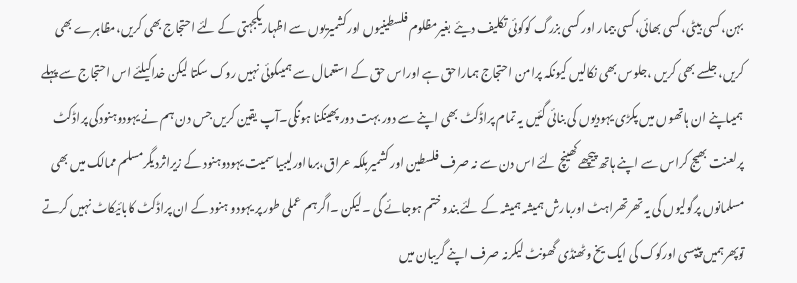بہن،کسی بیٹی،کسی بھائی،کسی بیمار اور کسی بزرگ کوکوئی تکلیف دیئے بغیرمظلوم فلسطینیوں اورکشمیریوں سے اظہاریکجہتی کے لئے احتجاج بھی کریں،مظاہرے بھی کریں،جلسے بھی کریں ،جلوس بھی نکالیں کیونکہ پرامن احتجاج ہماراحق ہے اوراس حق کے استعمال سے ہمیںکوئی نہیں روک سکتا لیکن خداکیلئے اس احتجاج سے پہلے ہمیںاپنے ان ہاتھوں میں پکڑی یہودیوں کی بنائی گئیں یہ تمام پراڈکٹ بھی اپنے سے دور بہت دور پھینکنا ہونگی۔آپ یقین کریں جس دن ہم نے یہودوہنودکی پراڈکٹ پرلعنت بھیج کراس سے اپنے ہاتھ پیچھے کھینچ لئے اس دن سے نہ صرف فلسطین اور کشمیربلکہ عراق،برمااورلیبیا سمیت یہودوہنود کے زیراثردیگرمسلم ممالک میں بھی مسلمانوں پرگولیوں کی یہ تھرتھراہٹ اوربارش ہمیشہ ہمیشہ کے لئے بندو ختم ہوجائے گی ۔لیکن ۔اگرہم عملی طور پر یہودو ہنود کے ان پراڈکٹ کابائیکاٹ نہیں کرتے توپھرہمیں پیپسی اورکوک کی ایک یخ وٹھنڈی گھونٹ لیکرنہ صرف اپنے گریبان میں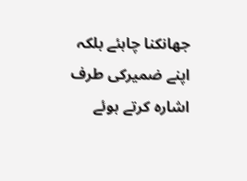جھانکنا چاہئے بلکہ اپنے ضمیرکی طرف اشارہ کرتے ہوئے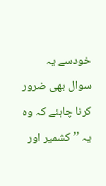خودسے یہ سوال بھی ضرور کرنا چاہئے کہ وہ یہ ’’کشمیر اور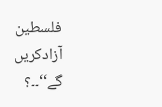فلسطین آزادکریں گے‘‘۔۔؟